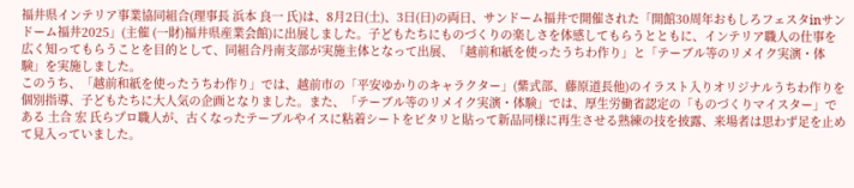福井県インテリア事業協同組合(理事長 浜本 良一 氏)は、8月2日(土)、3日(日)の両日、サンドーム福井で開催された「開館30周年おもしろフェスタinサンドーム福井2025」(主催 (一財)福井県産業会館)に出展しました。子どもたちにものづくりの楽しさを体感してもらうとともに、インテリア職人の仕事を広く知ってもらうことを目的として、同組合丹南支部が実施主体となって出展、「越前和紙を使ったうちわ作り」と「テーブル等のリメイク実演・体験」を実施しました。
このうち、「越前和紙を使ったうちわ作り」では、越前市の「平安ゆかりのキャラクター」(紫式部、藤原道長他)のイラスト入りオリジナルうちわ作りを個別指導、子どもたちに大人気の企画となりました。また、「テーブル等のリメイク実演・体験」では、厚生労働省認定の「ものづくりマイスター」である 土合 宏 氏らプロ職人が、古くなったテーブルやイスに粘着シートをピタリと貼って新品同様に再生させる熟練の技を披露、来場者は思わず足を止めて見入っていました。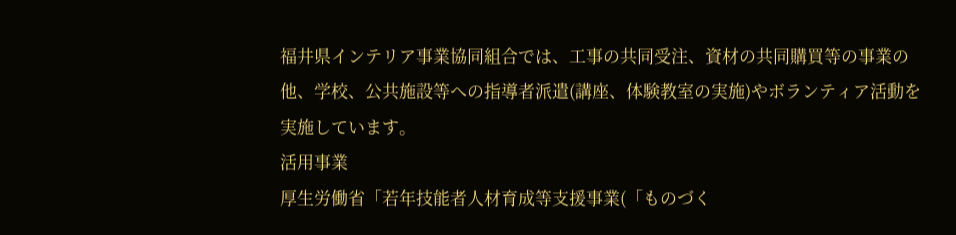福井県インテリア事業協同組合では、工事の共同受注、資材の共同購買等の事業の他、学校、公共施設等への指導者派遣(講座、体験教室の実施)やボランティア活動を実施しています。
活用事業
厚生労働省「若年技能者人材育成等支援事業(「ものづく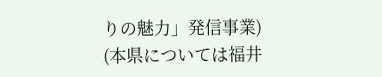りの魅力」発信事業)
(本県については福井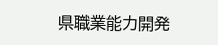県職業能力開発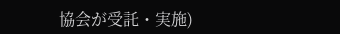協会が受託・実施)